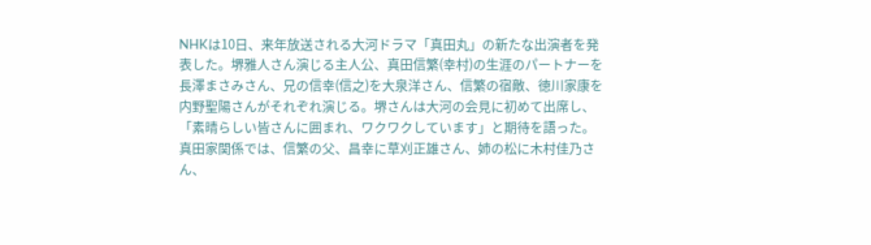NHKは10日、来年放送される大河ドラマ「真田丸」の新たな出演者を発表した。堺雅人さん演じる主人公、真田信繁(幸村)の生涯のパートナーを長澤まさみさん、兄の信幸(信之)を大泉洋さん、信繁の宿敵、徳川家康を内野聖陽さんがそれぞれ演じる。堺さんは大河の会見に初めて出席し、「素晴らしい皆さんに囲まれ、ワクワクしています」と期待を語った。
真田家関係では、信繁の父、昌幸に草刈正雄さん、姉の松に木村佳乃さん、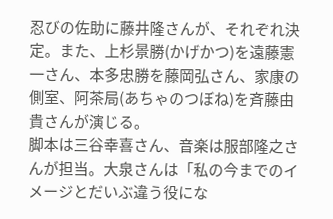忍びの佐助に藤井隆さんが、それぞれ決定。また、上杉景勝(かげかつ)を遠藤憲一さん、本多忠勝を藤岡弘さん、家康の側室、阿茶局(あちゃのつぼね)を斉藤由貴さんが演じる。
脚本は三谷幸喜さん、音楽は服部隆之さんが担当。大泉さんは「私の今までのイメージとだいぶ違う役にな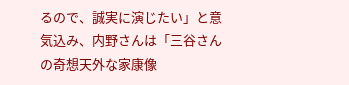るので、誠実に演じたい」と意気込み、内野さんは「三谷さんの奇想天外な家康像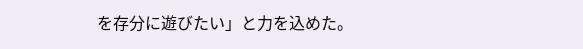を存分に遊びたい」と力を込めた。